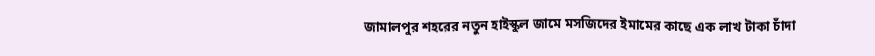জামালপুর শহরের নতুন হাইস্কুল জামে মসজিদের ইমামের কাছে এক লাখ টাকা চাঁদা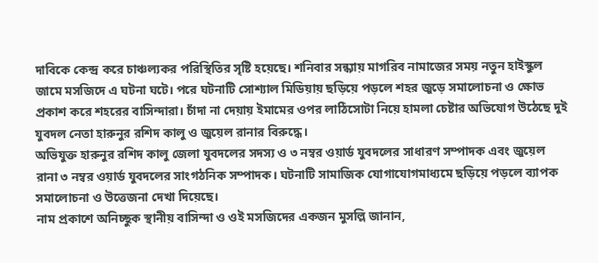দাবিকে কেন্দ্র করে চাঞ্চল্যকর পরিস্থিতির সৃষ্টি হয়েছে। শনিবার সন্ধ্যায় মাগরিব নামাজের সময় নতুন হাইস্কুল জামে মসজিদে এ ঘটনা ঘটে। পরে ঘটনাটি সোশ্যাল মিডিয়ায় ছড়িয়ে পড়লে শহর জুড়ে সমালোচনা ও ক্ষোভ প্রকাশ করে শহরের বাসিন্দারা। চাঁদা না দেয়ায় ইমামের ওপর লাঠিসোটা নিয়ে হামলা চেষ্টার অভিযোগ উঠেছে দুই যুবদল নেতা হারুনুর রশিদ কালু ও জুয়েল রানার বিরুদ্ধে।
অভিযুক্ত হারুনুর রশিদ কালু জেলা যুবদলের সদস্য ও ৩ নম্বর ওয়ার্ড যুবদলের সাধারণ সম্পাদক এবং জুয়েল রানা ৩ নম্বর ওয়ার্ড যুবদলের সাংগঠনিক সম্পাদক। ঘটনাটি সামাজিক যোগাযোগমাধ্যমে ছড়িয়ে পড়লে ব্যাপক সমালোচনা ও উত্তেজনা দেখা দিয়েছে।
নাম প্রকাশে অনিচ্ছুক স্থানীয় বাসিন্দা ও ওই মসজিদের একজন মুসল্লি জানান,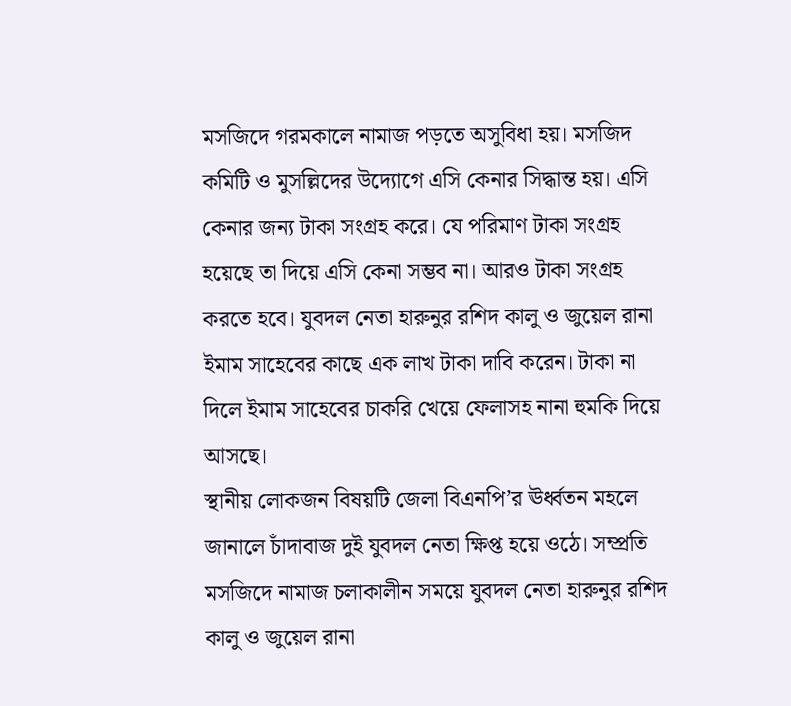মসজিদে গরমকালে নামাজ পড়তে অসুবিধা হয়। মসজিদ কমিটি ও মুসল্লিদের উদ্যোগে এসি কেনার সিদ্ধান্ত হয়। এসি কেনার জন্য টাকা সংগ্রহ করে। যে পরিমাণ টাকা সংগ্রহ হয়েছে তা দিয়ে এসি কেনা সম্ভব না। আরও টাকা সংগ্রহ করতে হবে। যুবদল নেতা হারুনুর রশিদ কালু ও জুয়েল রানা ইমাম সাহেবের কাছে এক লাখ টাকা দাবি করেন। টাকা না দিলে ইমাম সাহেবের চাকরি খেয়ে ফেলাসহ নানা হুমকি দিয়ে আসছে।
স্থানীয় লোকজন বিষয়টি জেলা বিএনপি’র ঊর্ধ্বতন মহলে জানালে চাঁদাবাজ দুই যুবদল নেতা ক্ষিপ্ত হয়ে ওঠে। সম্প্রতি মসজিদে নামাজ চলাকালীন সময়ে যুবদল নেতা হারুনুর রশিদ কালু ও জুয়েল রানা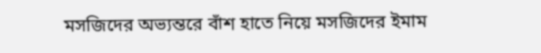মসজিদের অভ্যন্তরে বাঁশ হাতে নিয়ে মসজিদের ইমাম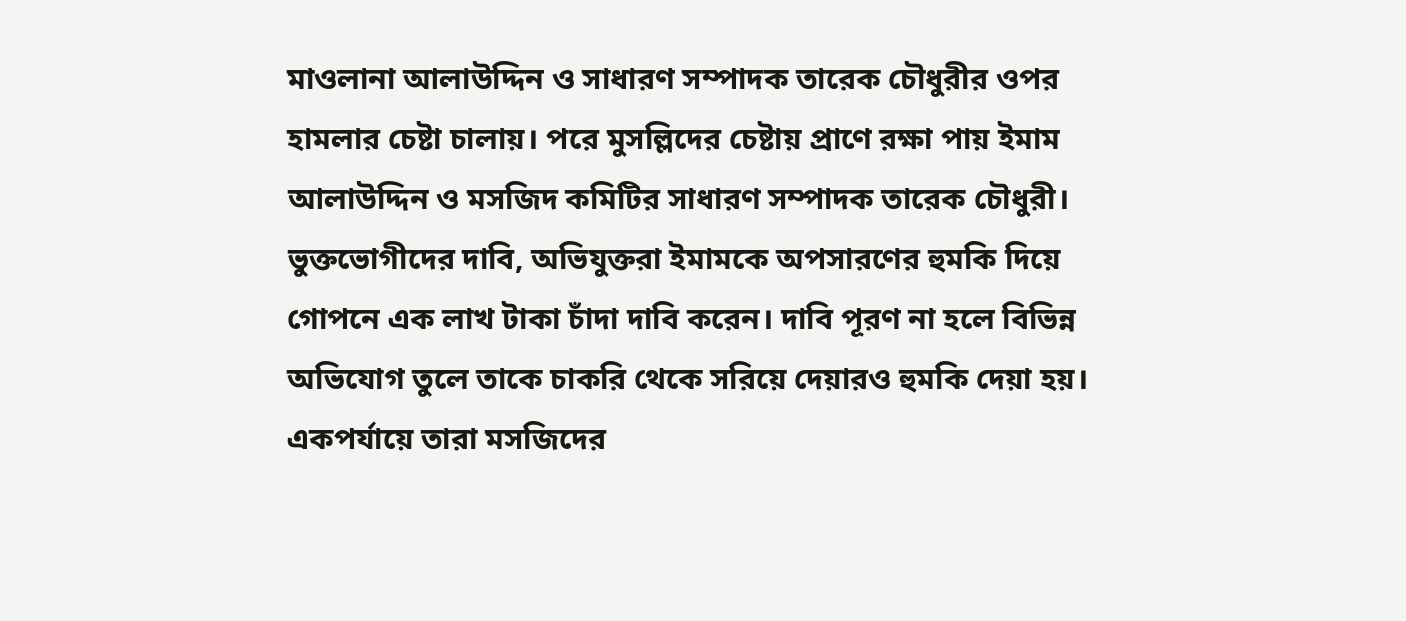মাওলানা আলাউদ্দিন ও সাধারণ সম্পাদক তারেক চৌধুরীর ওপর হামলার চেষ্টা চালায়। পরে মুসল্লিদের চেষ্টায় প্রাণে রক্ষা পায় ইমাম আলাউদ্দিন ও মসজিদ কমিটির সাধারণ সম্পাদক তারেক চৌধুরী।
ভুক্তভোগীদের দাবি, অভিযুক্তরা ইমামকে অপসারণের হুমকি দিয়ে গোপনে এক লাখ টাকা চাঁদা দাবি করেন। দাবি পূরণ না হলে বিভিন্ন অভিযোগ তুলে তাকে চাকরি থেকে সরিয়ে দেয়ারও হুমকি দেয়া হয়। একপর্যায়ে তারা মসজিদের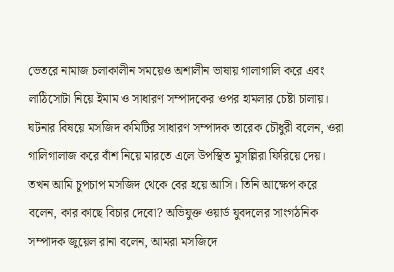ভেতরে নামাজ চলাকালীন সময়েও অশালীন ভাষায় গালাগালি করে এবং লাঠিসোটা নিয়ে ইমাম ও সাধারণ সম্পাদকের ওপর হামলার চেষ্টা চালায়।
ঘটনার বিষয়ে মসজিদ কমিটির সাধারণ সম্পাদক তারেক চৌধুরী বলেন, ওরা গালিগালাজ করে বাঁশ নিয়ে মারতে এলে উপস্থিত মুসল্লিরা ফিরিয়ে দেয়। তখন আমি চুপচাপ মসজিদ থেকে বের হয়ে আসি। তিনি আক্ষেপ করে বলেন, কার কাছে বিচার দেবো? অভিযুক্ত ওয়ার্ড যুবদলের সাংগঠনিক সম্পাদক জুয়েল রানা বলেন, আমরা মসজিদে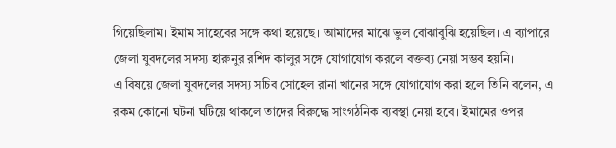গিয়েছিলাম। ইমাম সাহেবের সঙ্গে কথা হয়েছে। আমাদের মাঝে ভুল বোঝাবুঝি হয়েছিল। এ ব্যাপারে জেলা যুবদলের সদস্য হারুনুর রশিদ কালুর সঙ্গে যোগাযোগ করলে বক্তব্য নেয়া সম্ভব হয়নি।
এ বিষয়ে জেলা যুবদলের সদস্য সচিব সোহেল রানা খানের সঙ্গে যোগাযোগ করা হলে তিনি বলেন, এ রকম কোনো ঘটনা ঘটিয়ে থাকলে তাদের বিরুদ্ধে সাংগঠনিক ব্যবস্থা নেয়া হবে। ইমামের ওপর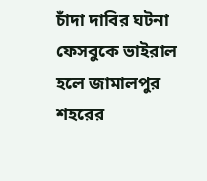চাঁদা দাবির ঘটনা ফেসবুকে ভাইরাল হলে জামালপুর শহরের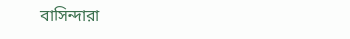বাসিন্দারা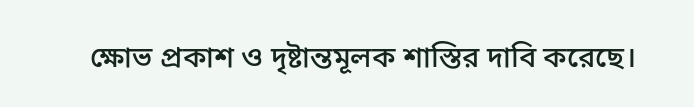ক্ষোভ প্রকাশ ও দৃষ্টান্তমূলক শাস্তির দাবি করেছে।